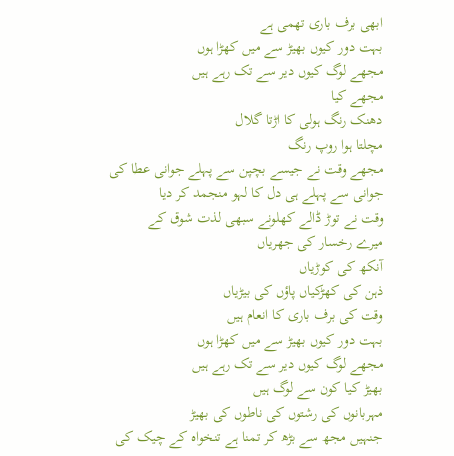ابھی برف باری تھمی ہے
بہت دور کیوں بھیڑ سے میں کھڑا ہوں
مجھے لوگ کیوں دیر سے تک رہے ہیں
مجھے کیا
دھنک رنگ ہولی کا اڑتا گلال
مچلتا ہوا روپ رنگ
مجھے وقت نے جیسے بچپن سے پہلے جوانی عطا کی
جوانی سے پہلے ہی دل کا لہو منجمد کر دیا
وقت نے توڑ ڈالے کھلونے سبھی لذت شوق کے
میرے رخسار کی جھریاں
آنکھ کی کوڑیاں
ذہن کی کھڑکیاں پاؤں کی بیڑیاں
وقت کی برف باری کا انعام ہیں
بہت دور کیوں بھیڑ سے میں کھڑا ہوں
مجھے لوگ کیوں دیر سے تک رہے ہیں
بھیڑ کیا کون سے لوگ ہیں
مہربانوں کی رشتوں کی ناطوں کی بھیڑ
جنہیں مجھ سے بڑھ کر تمنا ہے تنخواہ کے چیک کی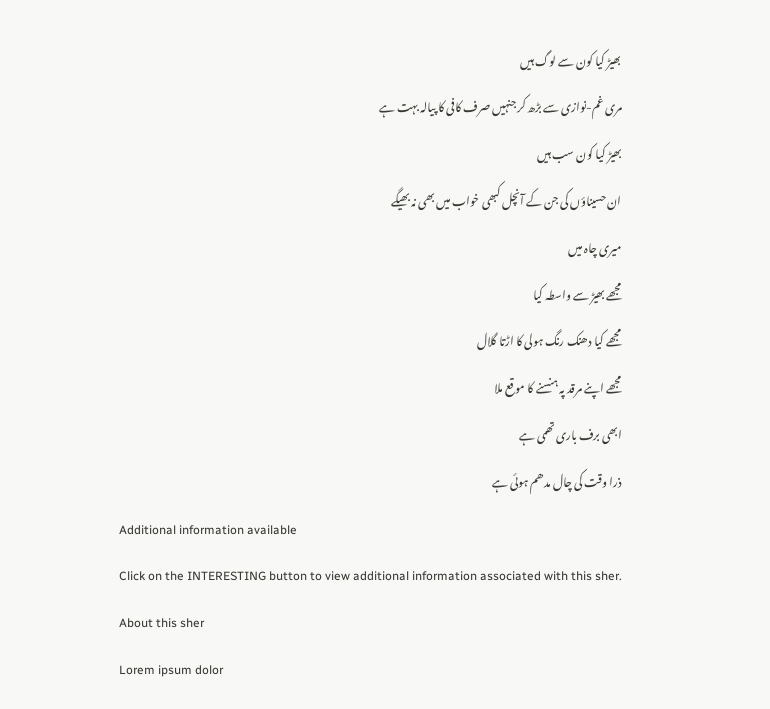بھیڑ کیا کون سے لوگ ہیں
مری غم-نوازی سے بڑھ کر جنہیں صرف کافی کا پیالہ بہت ہے
بھیڑ کیا کون سب ہیں
ان حسیناؤں کی جن کے آنچل کبھی خواب میں بھی نہ بھیگے
میری چاہ میں
مجھے بھیڑ سے واسطہ کیا
مجھے کیا دھنک رنگ ہولی کا اڑتا گلال
مجھے اپنے مرقد پہ ہنسنے کا موقع ملا
ابھی برف باری تھمی ہے
ذرا وقت کی چال مدھم ہوئی ہے
Additional information available
Click on the INTERESTING button to view additional information associated with this sher.
About this sher
Lorem ipsum dolor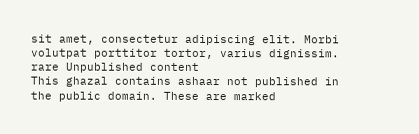sit amet, consectetur adipiscing elit. Morbi volutpat porttitor tortor, varius dignissim.
rare Unpublished content
This ghazal contains ashaar not published in the public domain. These are marked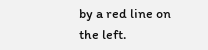by a red line on the left.